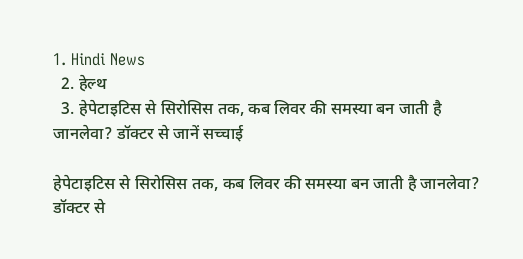1. Hindi News
  2. हेल्थ
  3. हेपेटाइटिस से सिरोसिस तक, कब लिवर की समस्या बन जाती है जानलेवा? डॉक्टर से जानें सच्चाई

हेपेटाइटिस से सिरोसिस तक, कब लिवर की समस्या बन जाती है जानलेवा? डॉक्टर से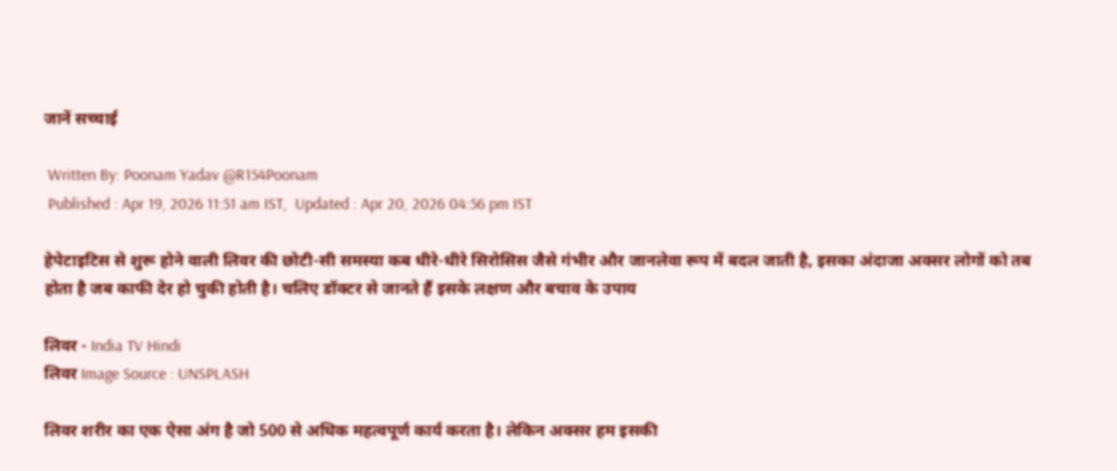जानें सच्चाई

 Written By: Poonam Yadav @R154Poonam
 Published : Apr 19, 2026 11:51 am IST,  Updated : Apr 20, 2026 04:56 pm IST

हेपेटाइटिस से शुरू होने वाली लिवर की छोटी-सी समस्या कब धीरे-धीरे सिरोसिस जैसे गंभीर और जानलेवा रूप में बदल जाती है, इसका अंदाजा अक्सर लोगों को तब होता है जब काफी देर हो चुकी होती है। चलिए डॉक्टर से जानते हैं इसके लक्षण और बचाव के उपाय

लिवर - India TV Hindi
लिवर Image Source : UNSPLASH

लिवर शरीर का एक ऐसा अंग है जो 500 से अधिक महत्वपूर्ण कार्य करता है। लेकिन अक्सर हम इसकी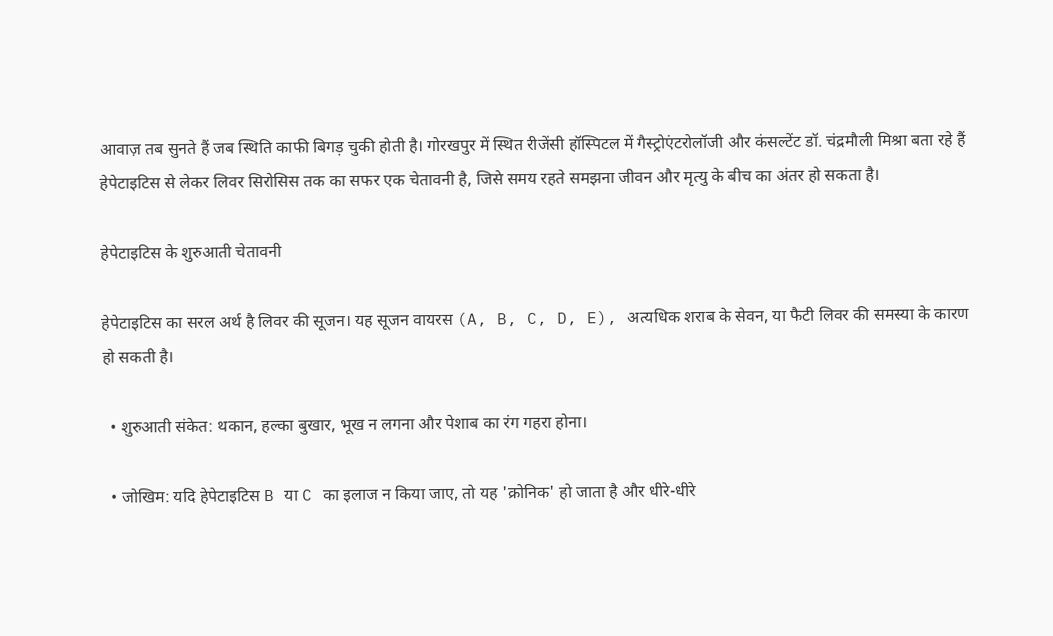आवाज़ तब सुनते हैं जब स्थिति काफी बिगड़ चुकी होती है। गोरखपुर में स्थित रीजेंसी हॉस्पिटल में गैस्ट्रोएंटरोलॉजी और कंसल्टेंट डॉ. चंद्रमौली मिश्रा बता रहे हैं हेपेटाइटिस से लेकर लिवर सिरोसिस तक का सफर एक चेतावनी है, जिसे समय रहते समझना जीवन और मृत्यु के बीच का अंतर हो सकता है।

हेपेटाइटिस के शुरुआती चेतावनी

हेपेटाइटिस का सरल अर्थ है लिवर की सूजन। यह सूजन वायरस (A, B, C, D, E), अत्यधिक शराब के सेवन, या फैटी लिवर की समस्या के कारण हो सकती है।

  • शुरुआती संकेत: थकान, हल्का बुखार, भूख न लगना और पेशाब का रंग गहरा होना।

  • जोखिम: यदि हेपेटाइटिस B या C का इलाज न किया जाए, तो यह 'क्रोनिक' हो जाता है और धीरे-धीरे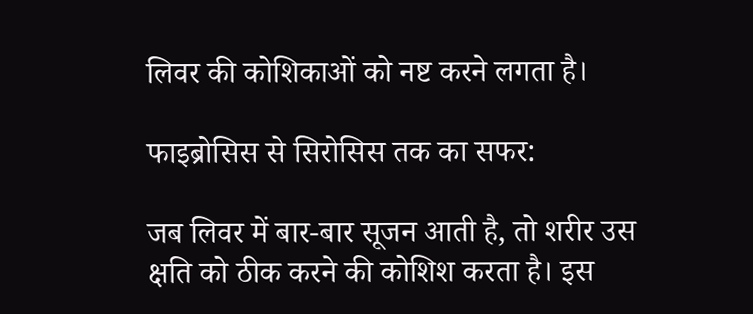लिवर की कोशिकाओं को नष्ट करने लगता है।

फाइब्रोसिस से सिरोसिस तक का सफर:

जब लिवर में बार-बार सूजन आती है, तो शरीर उस क्षति को ठीक करने की कोशिश करता है। इस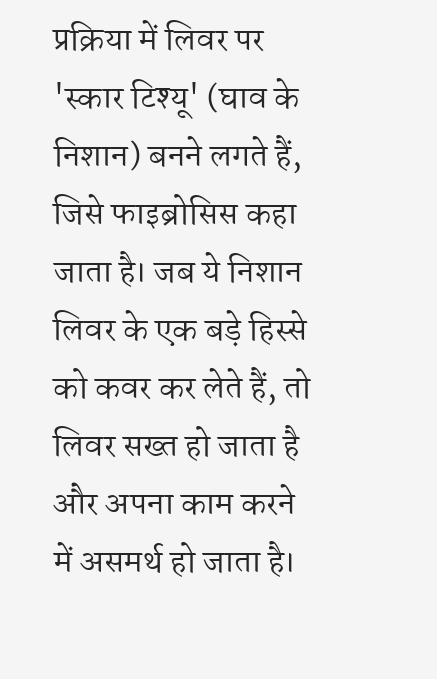प्रक्रिया में लिवर पर 'स्कार टिश्यू' (घाव के निशान) बनने लगते हैं, जिसे फाइब्रोसिस कहा जाता है। जब ये निशान लिवर के एक बड़े हिस्से को कवर कर लेते हैं, तो लिवर सख्त हो जाता है और अपना काम करने में असमर्थ हो जाता है।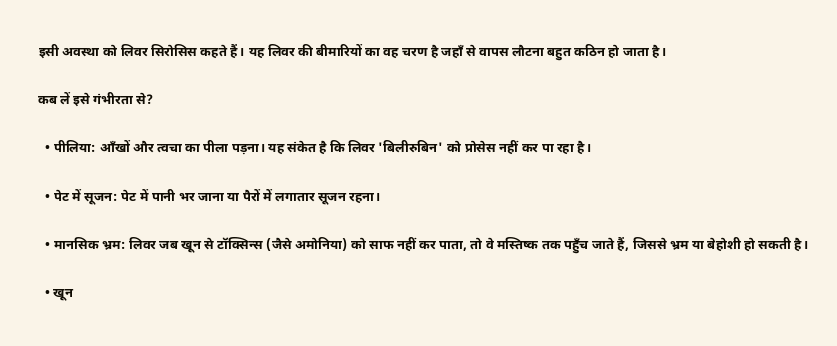इसी अवस्था को लिवर सिरोसिस कहते हैं। यह लिवर की बीमारियों का वह चरण है जहाँ से वापस लौटना बहुत कठिन हो जाता है।

कब लें इसे गंभीरता से?

  • पीलिया: आँखों और त्वचा का पीला पड़ना। यह संकेत है कि लिवर 'बिलीरुबिन' को प्रोसेस नहीं कर पा रहा है।

  • पेट में सूजन: पेट में पानी भर जाना या पैरों में लगातार सूजन रहना।

  • मानसिक भ्रम: लिवर जब खून से टॉक्सिन्स (जैसे अमोनिया) को साफ नहीं कर पाता, तो वे मस्तिष्क तक पहुँच जाते हैं, जिससे भ्रम या बेहोशी हो सकती है।

  • खून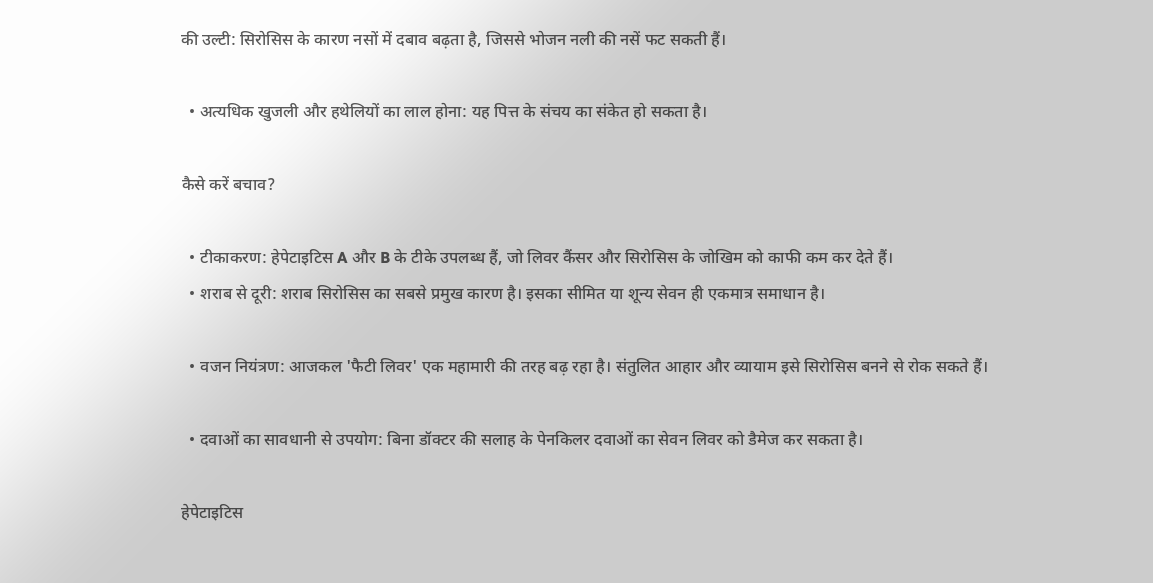की उल्टी: सिरोसिस के कारण नसों में दबाव बढ़ता है, जिससे भोजन नली की नसें फट सकती हैं।

  • अत्यधिक खुजली और हथेलियों का लाल होना: यह पित्त के संचय का संकेत हो सकता है।

कैसे करें बचाव?

  • टीकाकरण: हेपेटाइटिस A और B के टीके उपलब्ध हैं, जो लिवर कैंसर और सिरोसिस के जोखिम को काफी कम कर देते हैं।
  • शराब से दूरी: शराब सिरोसिस का सबसे प्रमुख कारण है। इसका सीमित या शून्य सेवन ही एकमात्र समाधान है।

  • वजन नियंत्रण: आजकल 'फैटी लिवर' एक महामारी की तरह बढ़ रहा है। संतुलित आहार और व्यायाम इसे सिरोसिस बनने से रोक सकते हैं।

  • दवाओं का सावधानी से उपयोग: बिना डॉक्टर की सलाह के पेनकिलर दवाओं का सेवन लिवर को डैमेज कर सकता है।

हेपेटाइटिस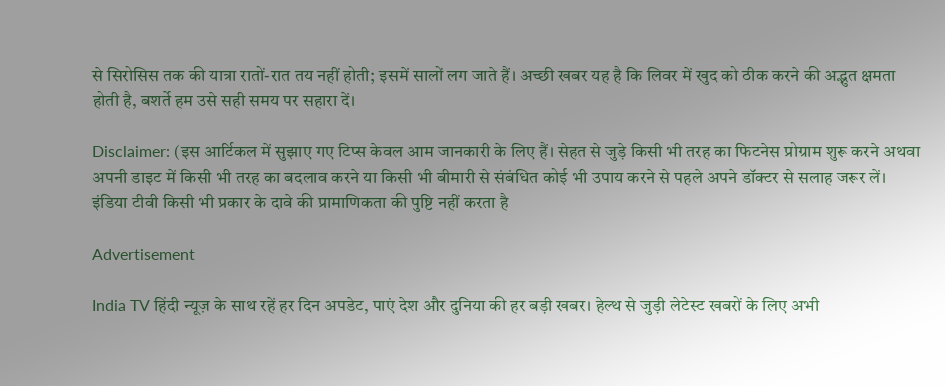से सिरोसिस तक की यात्रा रातों-रात तय नहीं होती; इसमें सालों लग जाते हैं। अच्छी खबर यह है कि लिवर में खुद को ठीक करने की अद्भुत क्षमता होती है, बशर्ते हम उसे सही समय पर सहारा दें।

Disclaimer: (इस आर्टिकल में सुझाए गए टिप्स केवल आम जानकारी के लिए हैं। सेहत से जुड़े किसी भी तरह का फिटनेस प्रोग्राम शुरू करने अथवा अपनी डाइट में किसी भी तरह का बदलाव करने या किसी भी बीमारी से संबंधित कोई भी उपाय करने से पहले अपने डॉक्टर से सलाह जरूर लें। इंडिया टीवी किसी भी प्रकार के दावे की प्रामाणिकता की पुष्टि नहीं करता है

Advertisement

India TV हिंदी न्यूज़ के साथ रहें हर दिन अपडेट, पाएं देश और दुनिया की हर बड़ी खबर। हेल्थ से जुड़ी लेटेस्ट खबरों के लिए अभी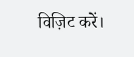विज़िट करें।